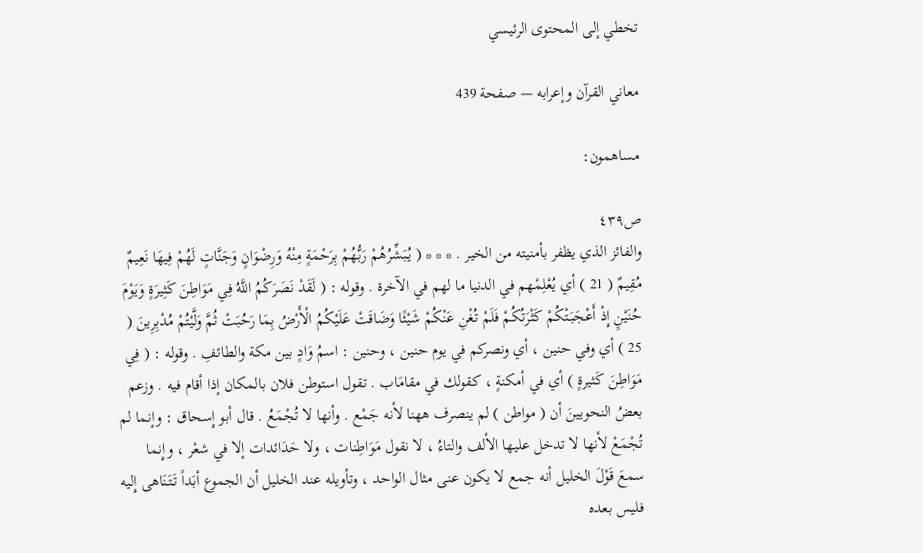تخطي إلى المحتوى الرئيسي

معاني القرآن وإعرابه — صفحة 439

مساهمون:

ص٤٣٩
والفائز الذي يظفر بأمنيته من الخير . * * * ( يُبَشِّرُهُمْ رَبُّهُمْ بِرَحْمَةٍ مِنْهُ وَرِضْوَانٍ وَجَنَّاتٍ لَهُمْ فِيهَا نَعِيمٌ مُقِيمٌ ( 21 ) أي يُعْلِمْهم في الدنيا ما لهم في الآخرة . وقوله : ( لَقَدْ نَصَرَكُمُ اللَّهُ فِي مَوَاطِنَ كَثِيرَةٍ وَيَوْمَ حُنَيْنٍ إِذْ أَعْجَبَتْكُمْ كَثْرَتُكُمْ فَلَمْ تُغْنِ عَنْكُمْ شَيْئًا وَضَاقَتْ عَلَيْكُمُ الْأَرْضُ بِمَا رَحُبَتْ ثُمَّ وَلَّيْتُمْ مُدْبِرِينَ ( 25 ) أي وفي حنين ، أي ونصركم في يوم حنين ، وحنين : اسمُ وَادٍ بين مكة والطائفِ . وقوله : ( فِي مَوَاطِنَ كَثيرةٍ ) أي في أمكنةٍ ، كقولك في مقامَاب . تقول استوطن فلان بالمكان إذا أقام فيه . وزعم بعضُ النحويينَ أن ( مواطن ) لم ينصرف ههنا لأنه جَمْع . وأنها لا تُجْمَعُ . قال أبو إِسحاق : وإنما لم تُجْمَعْ لأنها لا تدخل عليها الألف والتاءُ ، لا نقول مَوَاطِنات ، ولا حَدَائدات إلا في شعْر ، وإِنما سمعَ قَوْلَ الخليل أنه جمع لا يكون عنى مثال الواحد ، وتأويله عند الخليل أن الجموع أبَداً تَتَنَاهى إِليه فليس بعده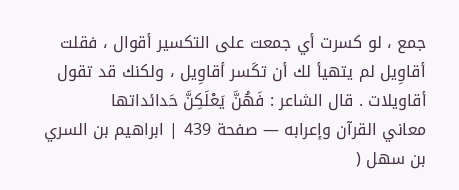جمع ، لو كسرت أي جمعت على التكسير أقوال ، فقلت أقاوِيل لم يتهيأ لك أن تكَسر أقاوِيل ، ولكنك قد تقول أقاويلات . قال الشاعر : فَهُنَّ يَعْلَكِنَّ حَدائداتها
معاني القرآن وإعرابه — صفحة 439 | ابراهيم بن السري بن سهل (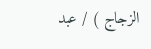الزجاج ) / عبد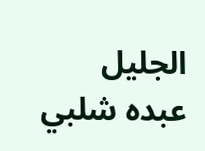الجليل عبده شلبي